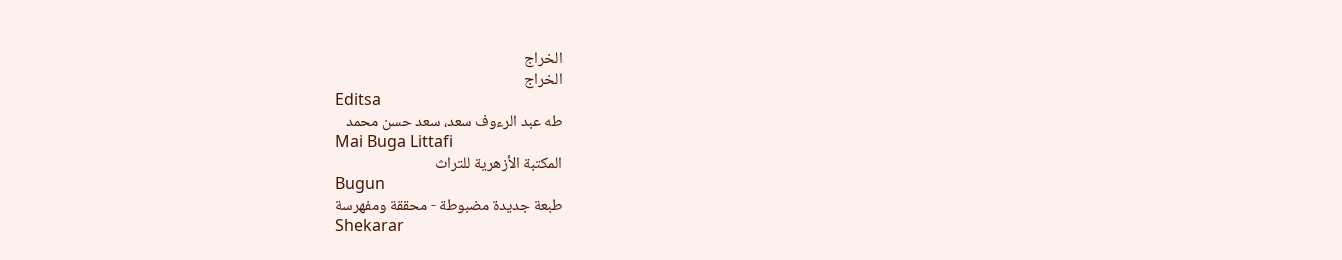الخراج
الخراج
Editsa
طه عبد الرءوف سعد، سعد حسن محمد
Mai Buga Littafi
المكتبة الأزهرية للتراث
Bugun
طبعة جديدة مضبوطة - محققة ومفهرسة
Shekarar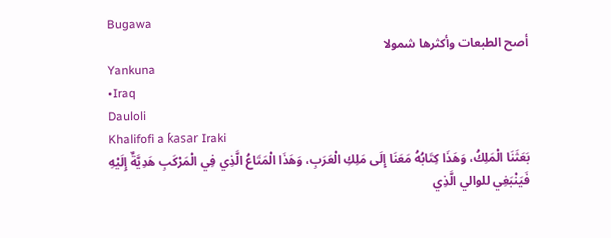Bugawa
أصح الطبعات وأكثرها شمولا
Yankuna
•Iraq
Dauloli
Khalifofi a ƙasar Iraki
بَعَثَنَا الْمَلِكُ، وَهَذَا كِتَابُهُ مَعَنَا إِلَى مَلِكِ الْعَرَبِ، وَهَذَا الْمَتَاعُ الَّذِي فِي الْمَرْكَبِ هَدِيَّةٌ إِلَيْهِ فَيَنْبَغِي للوالي الَّذِي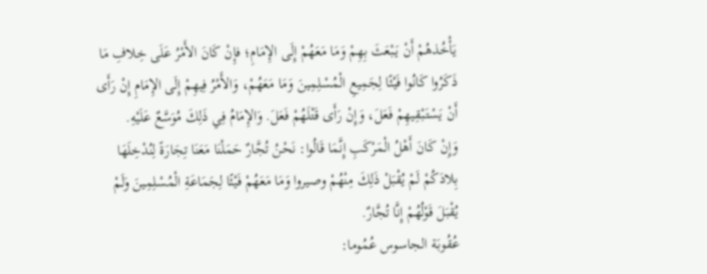يَأْخُذهُمْ أَنْ يَبْعَثَ بِهِمْ وَمَا مَعَهُمْ إِلَى الإِمَامِ؛ فإِنْ كَانَ الأَمْرُ عَلَى خِلافِ مَا ذَكَرُوا كَانُوا فَيْئًا لِجَمِيعِ الْمُسْلِمِينَ وَمَا مَعَهُمْ، وَالأَمْرُ فِيهِمْ إِلَى الإِمَامِ إِنْ رَأَى أَنْ يَسْتَبْقِيهِمْ فَعَلَ، وَإِنْ رَأَى قَتْلَهُمْ فَعَلَ. وَالإِمَامُ فِي ذَلِكَ مُوَسَّعٌ عَلَيْهِ.
وَإِنْ كَانَ أَهْلُ الْمَرْكَبِ إِنَّمَا قَالُوا: نَحْنُ تُجَّارٌ حَمَلْنَا مَعَنَا تِجَارَةً لِنُدْخِلَهَا بِلادَكُمْ لَمْ يُقْبَلْ ذَلِكَ مِنْهُمْ وصيروا وَمَا مَعَهُمْ فَيْئًا لِجَمَاعَةِ الْمُسْلِمِينَ وَلَمْ يُقْبَلَ قَوْلُهُمْ إِنَّا تُجَّارٌ.
عُقُوبَة الجاسوس عُمُوما: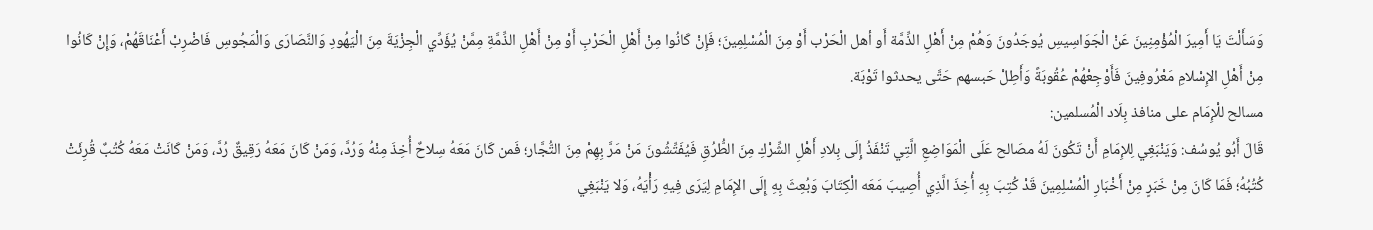وَسَأَلْتَ يَا أَمِيرَ الْمُؤْمِنِينَ عَنْ الْجَوَاسِيسِ يُوجَدُونَ وَهُمْ مِنْ أَهْلِ الذِّمَّة أَو أهل الْحَرْب أَوْ مِنَ الْمُسْلِمِينَ؛ فَإِنْ كَانُوا مِنْ أَهْلِ الْحَرْبِ أَوْ مِنْ أَهْلِ الذِّمَّةِ مِمَّنْ يُؤَدِّي الْجِزْيَةَ مِنَ الْيَهُودِ وَالنَّصَارَى وَالْمَجُوسِ فَاضْرِبْ أَعْنَاقَهُمْ، وَإِنْ كَانُوا مِنْ أَهْلِ الإِسْلامِ مَعْرُوفِينَ فَأَوْجِعْهُمْ عُقُوبَةً وَأَطِلْ حَبسهم حَتَّى يحدثوا تَوْبَة.
مسالح للْإِمَام على منافذ بِلَاد الْمُسلمين:
قَالَ أَبُو يُوسُف: وَيَنْبَغِي لِلإِمَامِ أَنْ تَكُونَ لَهُ مصَالح عَلَى الْمَوَاضِعِ الَّتِي تَنْفَذُ إِلَى بِلادِ أَهْلِ الشِّرْكِ مِنَ الطُّرُقِ فَيُفَتِّشُونَ مَنْ مَرَّ بِهِمْ مِنَ التُّجَّار؛ فَمن كَانَ مَعَهُ سِلاحٌ أُخِذَ مِنْهُ وَرُدَّ، وَمَنْ كَانَ مَعَهُ رَقِيقٌ رُدَّ، وَمَنْ كَانَتْ مَعَهُ كُتُبٌ قُرِئَتْ كُتُبُهُ؛ فَمَا كَانَ مِنْ خَبَرٍ مِنْ أَخْبَارِ الْمُسْلِمِينَ قَدْ كُتِبَ بِهِ أُخِذَ الَّذِي أُصِيبَ مَعَه الْكِتَابَ وَبُعِثَ بِهِ إِلَى الإِمَامِ لِيَرَى فِيهِ رَأْيَهُ، وَلا يَنْبَغِي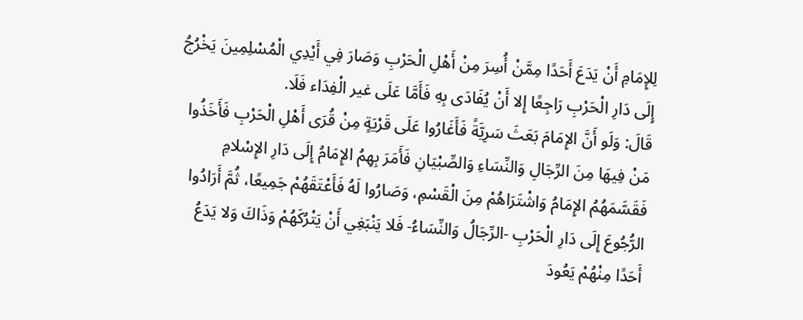لِلإِمَامِ أَنْ يَدَعَ أَحَدًا مِمَّنْ أُسِرَ مِنْ أَهْلِ الْحَرْبِ وَصَارَ فِي أَيْدِي الْمُسْلِمِينَ يَخْرُجُ إِلَى دَارِ الْحَرْبِ رَاجِعًا إِلا أَنْ يُفَادَى بِهِ فَأَمَّا عَلَى غير الْفِدَاء فَلَا.
قَالَ: وَلَو أَنَّ الإِمَامَ بَعَثَ سَرِيَّةً فَأَغَارُوا عَلَى قَرْيَةٍ مِنْ قُرَى أَهْلِ الْحَرْبِ فَأَخَذُوا مَنْ فِيهَا مِنَ الرِّجَالِ وَالنِّسَاءِ وَالصِّبْيَانِ فَأَمَرَ بِهِمُ الإِمَامُ إِلَى دَارِ الإِسْلامِ فَقَسَّمَهُمُ الإِمَامُ وَاشْتَرَاهُمْ مِنَ الْقَسْمِ، وَصَارُوا لَهُ فَأَعْتَقَهُمْ جَمِيعًا، ثُمَّ أَرَادُوا الرُّجُوعَ إِلَى دَارِ الْحَرْبِ -الرِّجَالُ وَالنِّسَاءُ- فَلا يَنْبَغِي أَنْ يَتْرُكَهُمْ وَذَاكَ وَلا يَدَعُ أَحَدًا مِنْهُمْ يَعُودَ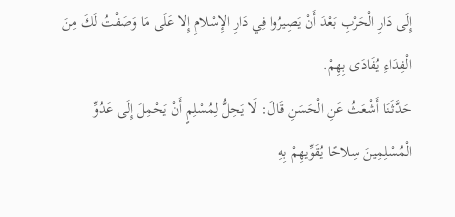إِلَى دَارِ الْحَرْبِ بَعْدَ أَنْ يَصِيرُوا فِي دَارِ الإِسْلامِ إِلا عَلَى مَا وَصَفْتُ لَكَ مِنَ الْفِدَاءِ يُفَادَى بِهِمْ.
حَدَّثَنَا أَشْعَثُ عَنِ الْحَسَنِ قَالَ: لَا يَحِلُّ لِمُسْلِمٍ أَنْ يَحْمِلَ إِلَى عَدُوِّ الْمُسْلِمِينَ سِلاحًا يُقَوِّيهِمْ بِهِ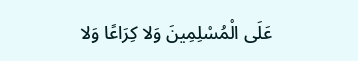عَلَى الْمُسْلِمِينَ وَلا كِرَاعًا وَلا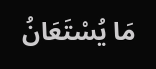مَا يُسْتَعَانُ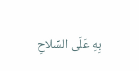بِهِ عَلَى السِّلاحِ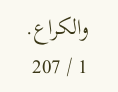والكراع.
1 / 207